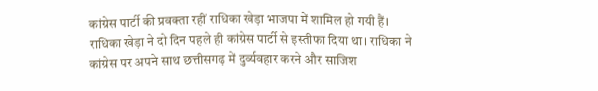कांग्रेस पार्टी की प्रवक्ता रहीं राधिका खेड़ा भाजपा में शामिल हो गयी हैं। राधिका खेड़ा ने दो दिन पहले ही कांग्रेस पार्टी से इस्तीफा दिया था। राधिका ने कांग्रेस पर अपने साथ छत्तीसगढ़ में दुर्व्यवहार करने और साजिश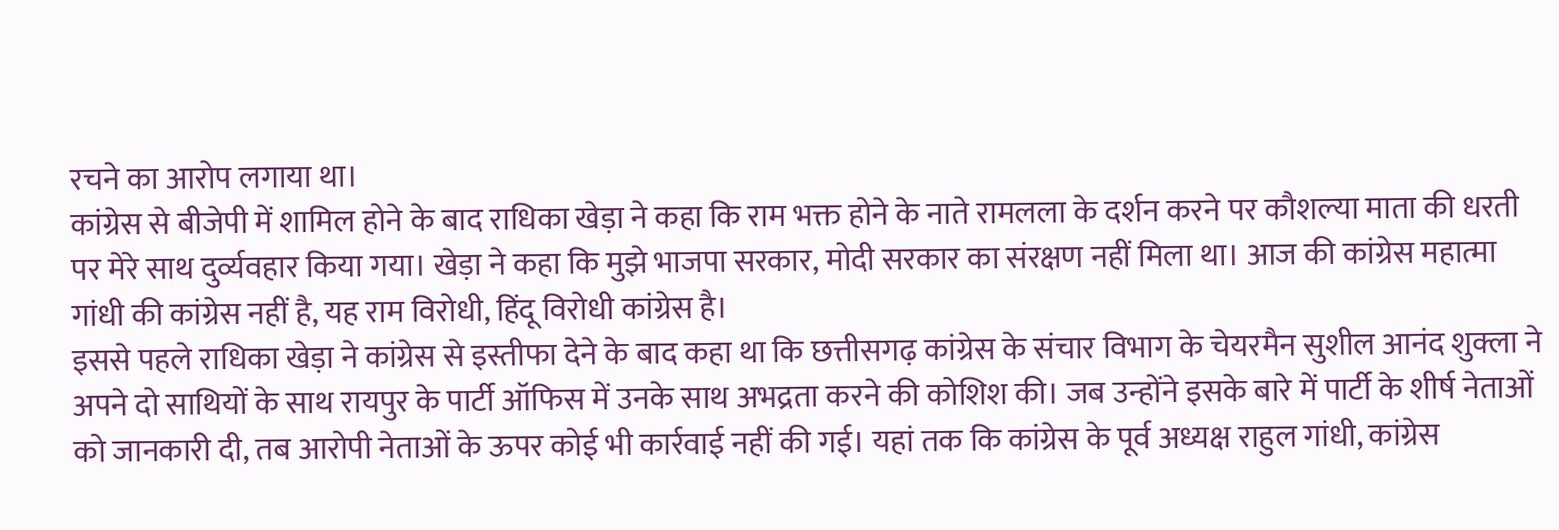रचने का आरोप लगाया था।
कांग्रेस से बीजेपी में शामिल होने के बाद राधिका खेड़ा ने कहा कि राम भक्त होने के नाते रामलला के दर्शन करने पर कौशल्या माता की धरती पर मेरे साथ दुर्व्यवहार किया गया। खेड़ा ने कहा कि मुझे भाजपा सरकार, मोदी सरकार का संरक्षण नहीं मिला था। आज की कांग्रेस महात्मा गांधी की कांग्रेस नहीं है, यह राम विरोधी, हिंदू विरोधी कांग्रेस है।
इससे पहले राधिका खेड़ा ने कांग्रेस से इस्तीफा देने के बाद कहा था कि छत्तीसगढ़ कांग्रेस के संचार विभाग के चेयरमैन सुशील आनंद शुक्ला ने अपने दो साथियों के साथ रायपुर के पार्टी ऑफिस में उनके साथ अभद्रता करने की कोशिश की। जब उन्होंने इसके बारे में पार्टी के शीर्ष नेताओं को जानकारी दी, तब आरोपी नेताओं के ऊपर कोई भी कार्रवाई नहीं की गई। यहां तक कि कांग्रेस के पूर्व अध्यक्ष राहुल गांधी, कांग्रेस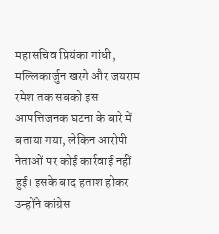महासचिव प्रियंका गांधी, मल्लिकार्जुन खरगे और जयराम रमेश तक सबको इस आपत्तिजनक घटना के बारे में बताया गया, लेकिन आरोपी नेताओं पर कोई कार्रवाई नहीं हुई। इसके बाद हताश होकर उन्होंने कांग्रेस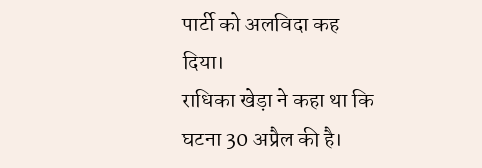पार्टी को अलविदा कह दिया।
राधिका खेड़ा ने कहा था कि घटना 30 अप्रैल की है।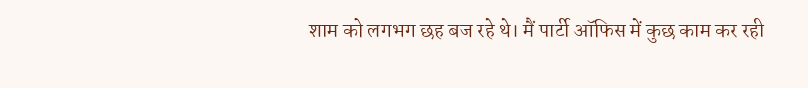शाम को लगभग छह बज रहे थे। मैं पार्टी ऑफिस में कुछ काम कर रही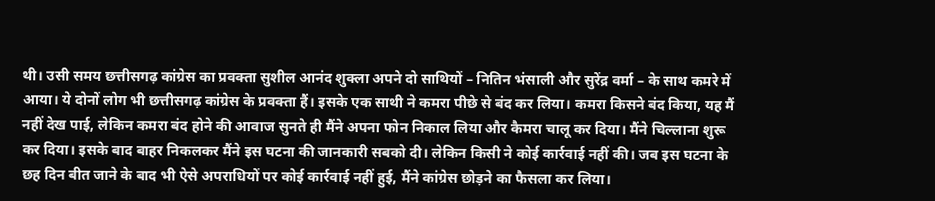थी। उसी समय छत्तीसगढ़ कांग्रेस का प्रवक्ता सुशील आनंद शुक्ला अपने दो साथियों – नितिन भंसाली और सुरेंद्र वर्मा – के साथ कमरे में आया। ये दोनों लोग भी छत्तीसगढ़ कांग्रेस के प्रवक्ता हैं। इसके एक साथी ने कमरा पीछे से बंद कर लिया। कमरा किसने बंद किया, यह मैं नहीं देख पाई, लेकिन कमरा बंद होने की आवाज सुनते ही मैंने अपना फोन निकाल लिया और कैमरा चालू कर दिया। मैंने चिल्लाना शुरू कर दिया। इसके बाद बाहर निकलकर मैंने इस घटना की जानकारी सबको दी। लेकिन किसी ने कोई कार्रवाई नहीं की। जब इस घटना के छह दिन बीत जाने के बाद भी ऐसे अपराधियों पर कोई कार्रवाई नहीं हुई, मैंने कांग्रेस छोड़ने का फैसला कर लिया।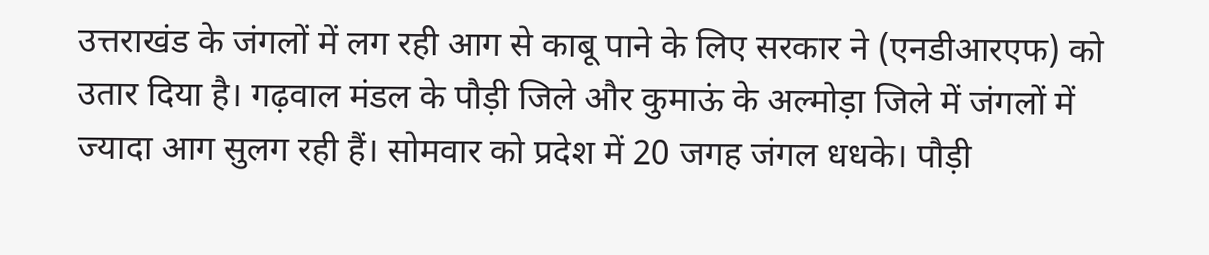उत्तराखंड के जंगलों में लग रही आग से काबू पाने के लिए सरकार ने (एनडीआरएफ) को उतार दिया है। गढ़वाल मंडल के पौड़ी जिले और कुमाऊं के अल्मोड़ा जिले में जंगलों में ज्यादा आग सुलग रही हैं। सोमवार को प्रदेश में 20 जगह जंगल धधके। पौड़ी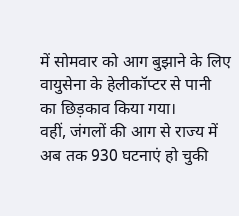में सोमवार को आग बुझाने के लिए वायुसेना के हेलीकॉप्टर से पानी का छिड़काव किया गया।
वहीं, जंगलों की आग से राज्य में अब तक 930 घटनाएं हो चुकी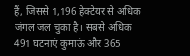हैं, जिससे 1,196 हेक्टेयर से अधिक जंगल जल चुका है। सबसे अधिक 491 घटनाएं कुमाऊं और 365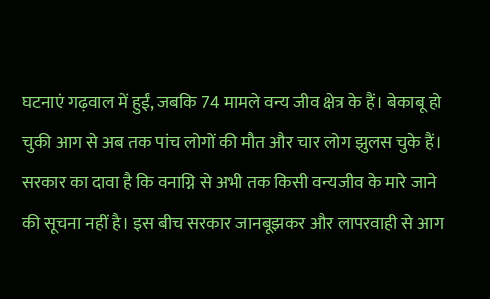घटनाएं गढ़वाल में हुईं, जबकि 74 मामले वन्य जीव क्षेत्र के हैं। बेकाबू हो चुकी आग से अब तक पांच लोगों की मौत और चार लोग झुलस चुके हैं।
सरकार का दावा है कि वनाग्नि से अभी तक किसी वन्यजीव के मारे जाने की सूचना नहीं है। इस बीच सरकार जानबूझकर और लापरवाही से आग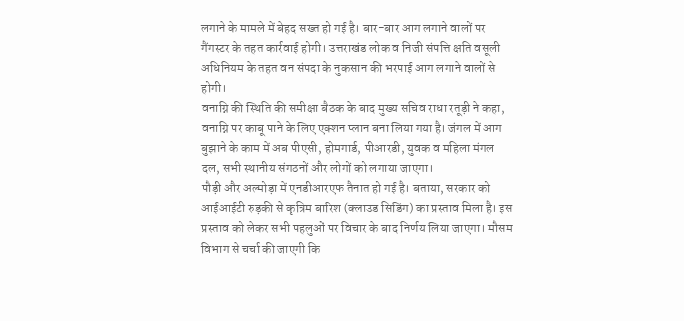लगाने के मामले में बेहद सख्त हो गई है। बार-बार आग लगाने वालों पर गैंगस्टर के तहत कार्रवाई होगी। उत्तराखंड लोक व निजी संपत्ति क्षति वसूली अधिनियम के तहत वन संपदा के नुकसान की भरपाई आग लगाने वालों से होगी।
वनाग्नि की स्थिति की समीक्षा बैठक के बाद मुख्य सचिव राधा रतूड़ी ने कहा, वनाग्नि पर काबू पाने के लिए एक्शन प्लान बना लिया गया है। जंगल में आग बुझाने के काम में अब पीएसी, होमगार्ड, पीआरडी, युवक व महिला मंगल दल, सभी स्थानीय संगठनों और लोगों को लगाया जाएगा।
पौड़ी और अल्मोड़ा में एनडीआरएफ तैनात हो गई है। बताया, सरकार को आईआईटी रुड़की से कृत्रिम बारिश (क्लाउड सिडिंग) का प्रस्ताव मिला है। इस प्रस्ताव को लेकर सभी पहलुओं पर विचार के बाद निर्णय लिया जाएगा। मौसम विभाग से चर्चा की जाएगी कि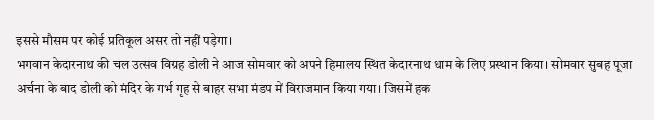इससे मौसम पर कोई प्रतिकूल असर तो नहीं पड़ेगा।
भगवान केदारनाथ की चल उत्सव विग्रह डोली ने आज सोमवार को अपने हिमालय स्थित केदारनाथ धाम के लिए प्रस्थान किया। सोमवार सुबह पूजा अर्चना के बाद डोली को मंदिर के गर्भ गृह से बाहर सभा मंडप में विराजमान किया गया। जिसमें हक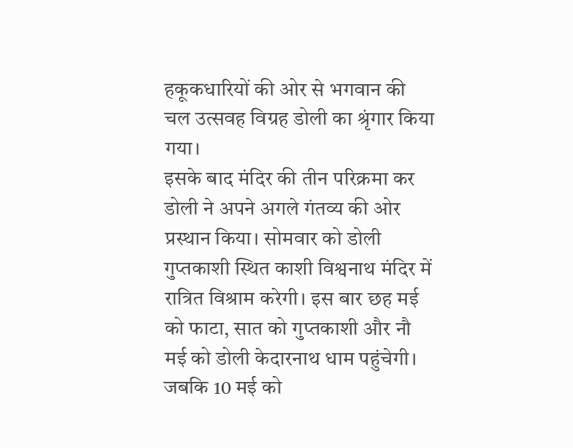हकूकधारियों की ओर से भगवान की चल उत्सवह विग्रह डोली का श्रृंगार किया गया।
इसके बाद मंदिर की तीन परिक्रमा कर डोली ने अपने अगले गंतव्य की ओर प्रस्थान किया। सोमवार को डोली गुप्तकाशी स्थित काशी विश्वनाथ मंदिर में रात्रित विश्राम करेगी। इस बार छह मई को फाटा, सात को गुप्तकाशी और नौ मई को डोली केदारनाथ धाम पहुंचेगी। जबकि 10 मई को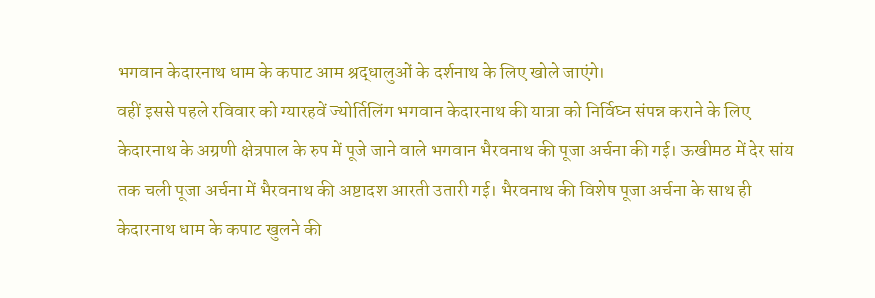भगवान केदारनाथ धाम के कपाट आम श्रद्धालुओं के दर्शनाथ के लिए खोले जाएंगे।
वहीं इससे पहले रविवार को ग्यारहवें ज्योर्तिलिंग भगवान केदारनाथ की यात्रा को निर्विघ्न संपन्न कराने के लिए केदारनाथ के अग्रणी क्षेत्रपाल के रुप में पूजे जाने वाले भगवान भैरवनाथ की पूजा अर्चना की गई। ऊखीमठ में देर सांय तक चली पूजा अर्चना में भैरवनाथ की अष्टादश आरती उतारी गई। भैरवनाथ की विशेष पूजा अर्चना के साथ ही केदारनाथ धाम के कपाट खुलने की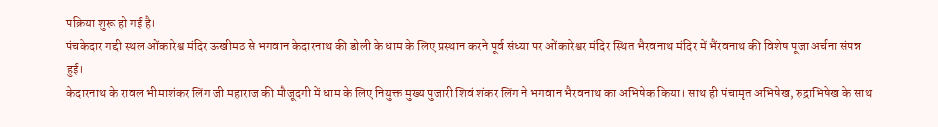पक्रिया शुरू हो गई है।
पंचकेदार गद्दी स्थल ओंकारेश्व मंदिर ऊखीमठ से भगवान केदारनाथ की डोली के धाम के लिए प्रस्थान करने पूर्व संध्या पर ओंकारेश्वर मंदिर स्थित भैरवनाथ मंदिर में भैंरवनाथ की विशेष पूजा अर्चना संपन्न हुई।
केदारनाथ के रावल भीमाशंकर लिंग जी महाराज की मौजूदगी में धाम के लिए नियुक्त मुख्य पुजारी शिवं शंकर लिंग ने भगवान भैरवनाथ का अभिषेक किया। साथ ही पंचामृत अभिषेख, रुद्राभिषेख के साथ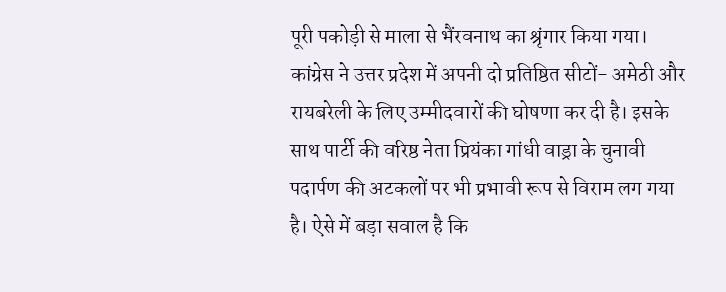पूरी पकोड़ी से माला से भैंरवनाथ का श्रृंगार किया गया।
कांग्रेस ने उत्तर प्रदेश में अपनी दो प्रतिष्ठित सीटों- अमेठी और रायबरेली के लिए उम्मीदवारों की घोषणा कर दी है। इसके साथ पार्टी की वरिष्ठ नेता प्रियंका गांधी वाड्रा के चुनावी पदार्पण की अटकलों पर भी प्रभावी रूप से विराम लग गया है। ऐसे में बड़ा सवाल है कि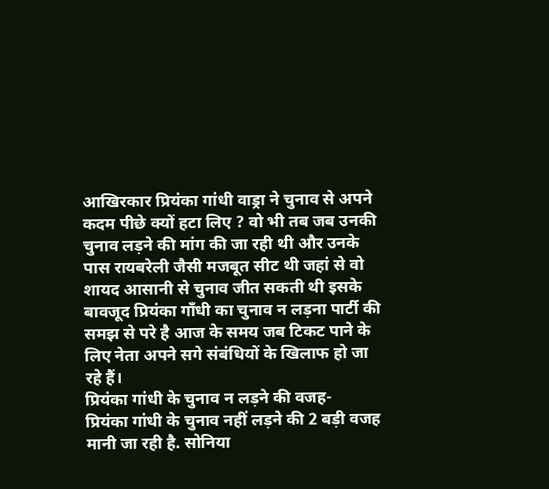आखिरकार प्रियंका गांधी वाड्रा ने चुनाव से अपने कदम पीछे क्यों हटा लिए ? वो भी तब जब उनकी चुनाव लड़ने की मांग की जा रही थी और उनके पास रायबरेली जैसी मजबूत सीट थी जहां से वो शायद आसानी से चुनाव जीत सकती थी इसके बावजूद प्रियंका गाँधी का चुनाव न लड़ना पार्टी की समझ से परे है आज के समय जब टिकट पाने के लिए नेता अपने सगे संबंधियों के खिलाफ हो जा रहे हैं।
प्रियंका गांधी के चुनाव न लड़ने की वजह-
प्रियंका गांधी के चुनाव नहीं लड़ने की 2 बड़ी वजह मानी जा रही है. सोनिया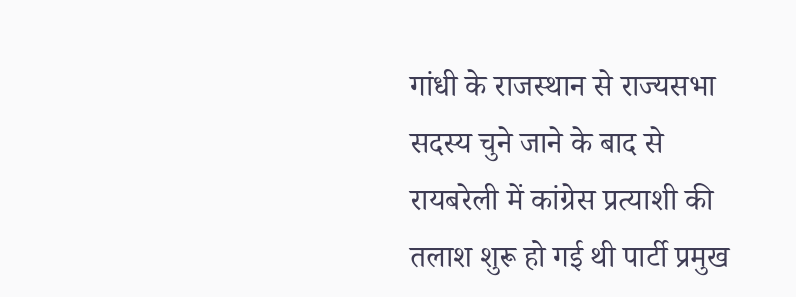गांधी के राजस्थान से राज्यसभा सदस्य चुने जाने के बाद से रायबरेली में कांग्रेस प्रत्याशी की तलाश शुरू हो गई थी पार्टी प्रमुख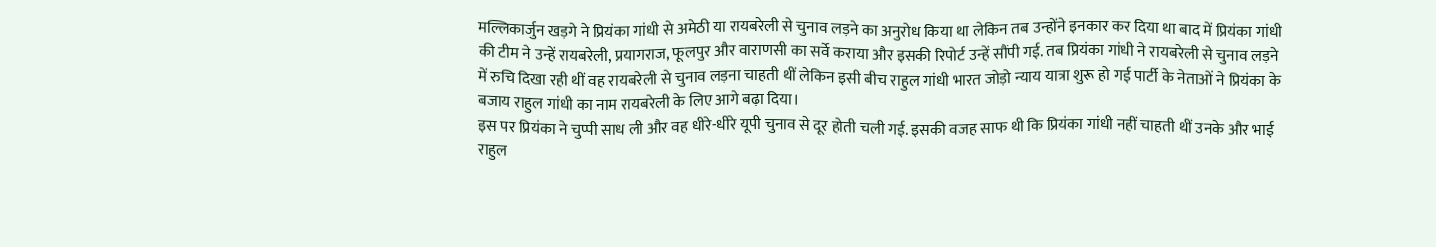मल्लिकार्जुन खड़गे ने प्रियंका गांधी से अमेठी या रायबरेली से चुनाव लड़ने का अनुरोध किया था लेकिन तब उन्होंने इनकार कर दिया था बाद में प्रियंका गांधी की टीम ने उन्हें रायबरेली, प्रयागराज, फूलपुर और वाराणसी का सर्वे कराया और इसकी रिपोर्ट उन्हें सौंपी गई. तब प्रियंका गांधी ने रायबरेली से चुनाव लड़ने में रुचि दिखा रही थीं वह रायबरेली से चुनाव लड़ना चाहती थीं लेकिन इसी बीच राहुल गांधी भारत जोड़ो न्याय यात्रा शुरू हो गई पार्टी के नेताओं ने प्रियंका के बजाय राहुल गांधी का नाम रायबरेली के लिए आगे बढ़ा दिया।
इस पर प्रियंका ने चुप्पी साध ली और वह धीरे-धीरे यूपी चुनाव से दूर होती चली गई. इसकी वजह साफ थी कि प्रियंका गांधी नहीं चाहती थीं उनके और भाई राहुल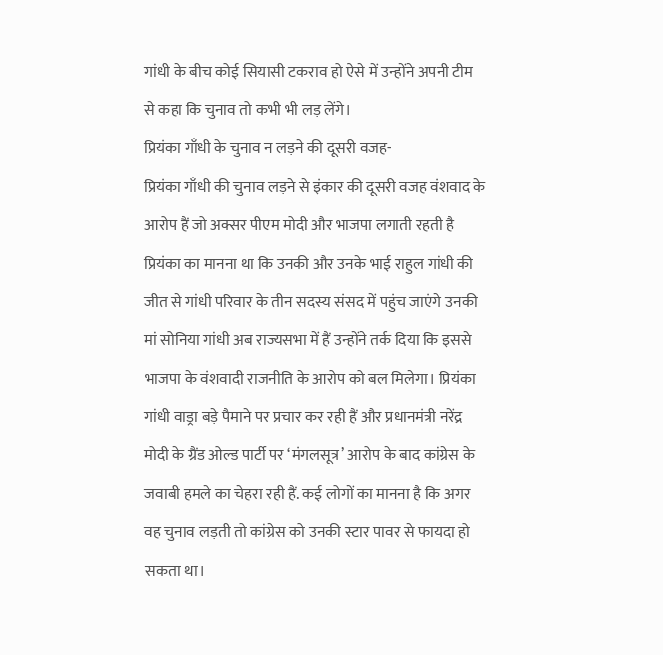गांधी के बीच कोई सियासी टकराव हो ऐसे में उन्होंने अपनी टीम से कहा कि चुनाव तो कभी भी लड़ लेंगे।
प्रियंका गाँधी के चुनाव न लड़ने की दूसरी वजह-
प्रियंका गाँधी की चुनाव लड़ने से इंकार की दूसरी वजह वंशवाद के आरोप हैं जो अक्सर पीएम मोदी और भाजपा लगाती रहती है प्रियंका का मानना था कि उनकी और उनके भाई राहुल गांधी की जीत से गांधी परिवार के तीन सदस्य संसद में पहुंच जाएंगे उनकी मां सोनिया गांधी अब राज्यसभा में हैं उन्होंने तर्क दिया कि इससे भाजपा के वंशवादी राजनीति के आरोप को बल मिलेगा। प्रियंका गांधी वाड्रा बड़े पैमाने पर प्रचार कर रही हैं और प्रधानमंत्री नरेंद्र मोदी के ग्रैंड ओल्ड पार्टी पर ‘मंगलसूत्र’ आरोप के बाद कांग्रेस के जवाबी हमले का चेहरा रही हैं. कई लोगों का मानना है कि अगर वह चुनाव लड़ती तो कांग्रेस को उनकी स्टार पावर से फायदा हो सकता था।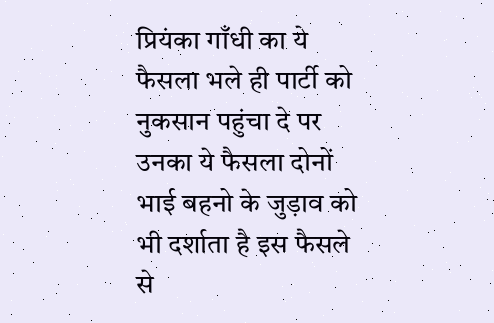प्रियंका गाँधी का ये फैसला भले ही पार्टी को नुकसान पहुंचा दे पर उनका ये फैसला दोनों भाई बहनो के जुड़ाव को भी दर्शाता है इस फैसले से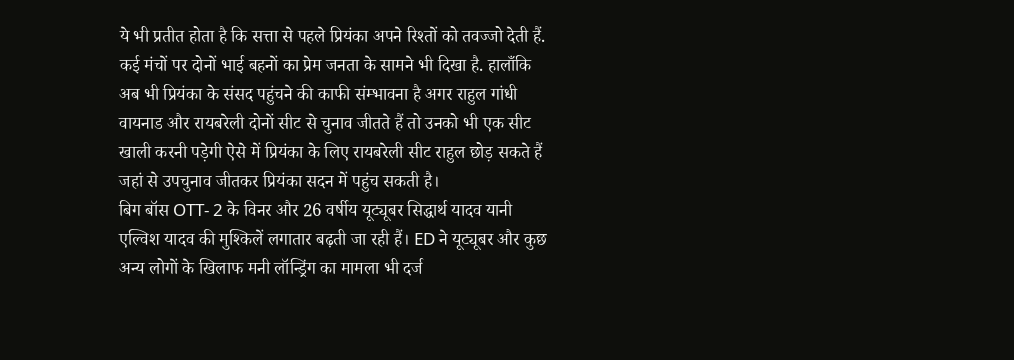ये भी प्रतीत होता है कि सत्ता से पहले प्रियंका अपने रिश्तों को तवज्जो देती हैं. कई मंचों पर दोनों भाई बहनों का प्रेम जनता के सामने भी दिखा है. हालाँकि अब भी प्रियंका के संसद पहुंचने की काफी संम्भावना है अगर राहुल गांधी वायनाड और रायबरेली दोनों सीट से चुनाव जीतते हैं तो उनको भी एक सीट खाली करनी पड़ेगी ऐसे में प्रियंका के लिए रायबरेली सीट राहुल छोड़ सकते हैं जहां से उपचुनाव जीतकर प्रियंका सदन में पहुंच सकती है।
बिग बॉस OTT- 2 के विनर और 26 वर्षीय यूट्यूबर सिद्धार्थ यादव यानी एल्विश यादव की मुश्किलें लगातार बढ़ती जा रही हैं। ED ने यूट्यूबर और कुछ अन्य लोगों के खिलाफ मनी लॉन्ड्रिंग का मामला भी दर्ज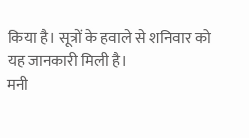किया है। सूत्रों के हवाले से शनिवार को यह जानकारी मिली है।
मनी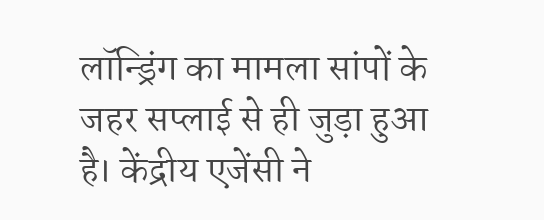लॉन्ड्रिंग का मामला सांपों के जहर सप्लाई से ही जुड़ा हुआ है। केंद्रीय एजेंसी ने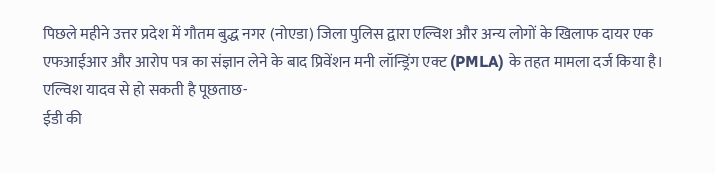पिछले महीने उत्तर प्रदेश में गौतम बुद्ध नगर (नोएडा) जिला पुलिस द्वारा एल्विश और अन्य लोगों के खिलाफ दायर एक एफआईआर और आरोप पत्र का संज्ञान लेने के बाद प्रिवेंशन मनी लॉन्ड्रिंग एक्ट (PMLA) के तहत मामला दर्ज किया है।
एल्विश यादव से हो सकती है पूछताछ-
ईडी की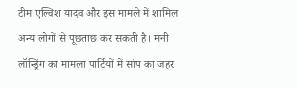टीम एल्विश यादव और इस मामले में शामिल अन्य लोगों से पूछताछ कर सकती है। मनी लॉन्ड्रिंग का मामला पार्टियों में सांप का जहर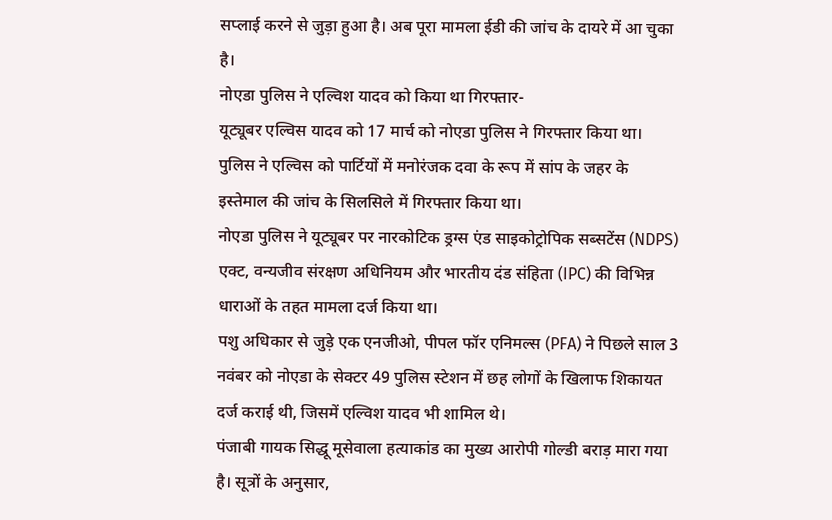सप्लाई करने से जुड़ा हुआ है। अब पूरा मामला ईडी की जांच के दायरे में आ चुका है।
नोएडा पुलिस ने एल्विश यादव को किया था गिरफ्तार-
यूट्यूबर एल्विस यादव को 17 मार्च को नोएडा पुलिस ने गिरफ्तार किया था। पुलिस ने एल्विस को पार्टियों में मनोरंजक दवा के रूप में सांप के जहर के इस्तेमाल की जांच के सिलसिले में गिरफ्तार किया था।
नोएडा पुलिस ने यूट्यूबर पर नारकोटिक ड्रग्स एंड साइकोट्रोपिक सब्सटेंस (NDPS) एक्ट, वन्यजीव संरक्षण अधिनियम और भारतीय दंड संहिता (IPC) की विभिन्न धाराओं के तहत मामला दर्ज किया था।
पशु अधिकार से जुड़े एक एनजीओ, पीपल फॉर एनिमल्स (PFA) ने पिछले साल 3 नवंबर को नोएडा के सेक्टर 49 पुलिस स्टेशन में छह लोगों के खिलाफ शिकायत दर्ज कराई थी, जिसमें एल्विश यादव भी शामिल थे।
पंजाबी गायक सिद्धू मूसेवाला हत्याकांड का मुख्य आरोपी गोल्डी बराड़ मारा गया है। सूत्रों के अनुसार,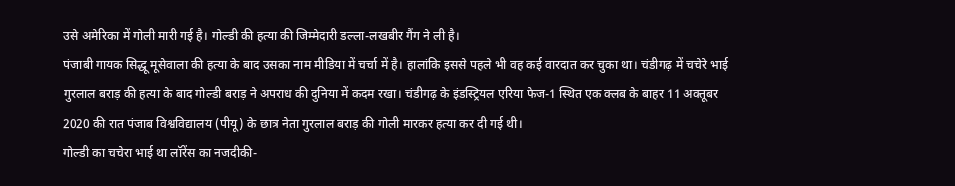उसे अमेरिका में गोली मारी गई है। गोल्डी की हत्या की जिम्मेदारी डल्ला-लखबीर गैंग ने ली है।
पंजाबी गायक सिद्धू मूसेवाला की हत्या के बाद उसका नाम मीडिया में चर्चा में है। हालांकि इससे पहले भी वह कई वारदात कर चुका था। चंडीगढ़ में चचेरे भाई गुरलाल बराड़ की हत्या के बाद गोल्डी बराड़ ने अपराध की दुनिया में कदम रखा। चंडीगढ़ के इंडस्ट्रियल एरिया फेज-1 स्थित एक क्लब के बाहर 11 अक्तूबर 2020 की रात पंजाब विश्वविद्यालय (पीयू) के छात्र नेता गुरलाल बराड़ की गोली मारकर हत्या कर दी गई थी।
गोल्डी का चचेरा भाई था लॉरेंस का नजदीकी-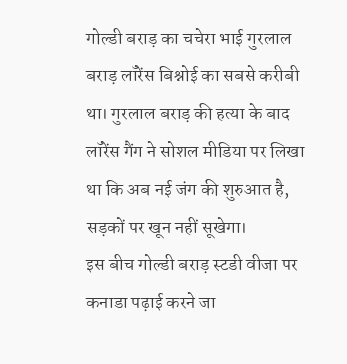गोल्डी बराड़ का चचेरा भाई गुरलाल बराड़ लॉरेंस बिश्नोई का सबसे करीबी था। गुरलाल बराड़ की हत्या के बाद लॉरेंस गैंग ने सोशल मीडिया पर लिखा था कि अब नई जंग की शुरुआत है, सड़कों पर खून नहीं सूखेगा।
इस बीच गोल्डी बराड़ स्टडी वीजा पर कनाडा पढ़ाई करने जा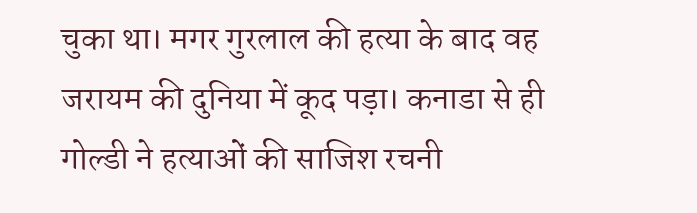चुका था। मगर गुरलाल की हत्या के बाद वह जरायम की दुनिया में कूद पड़ा। कनाडा से ही गोल्डी ने हत्याओं की साजिश रचनी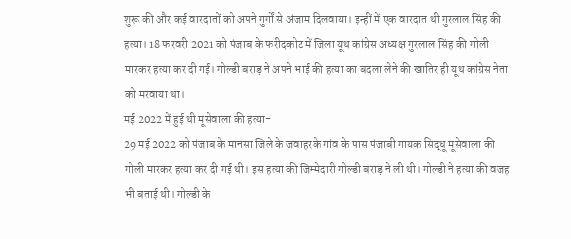शुरू की और कई वारदातों को अपने गुर्गों से अंजाम दिलवाया। इन्हीं में एक वारदात थी गुरलाल सिंह की हत्या। 18 फरवरी 2021 को पंजाब के फरीदकोट में जिला यूथ कांग्रेस अध्यक्ष गुरलाल सिंह की गोली मारकर हत्या कर दी गई। गोल्डी बराड़ ने अपने भाई की हत्या का बदला लेने की खातिर ही यूथ कांग्रेस नेता को मरवाया था।
मई 2022 में हुई थी मूसेवाला की हत्या-
29 मई 2022 को पंजाब के मानसा जिले के जवाहरके गांव के पास पंजाबी गायक सिद्धू मूसेवाला की गोली मारकर हत्या कर दी गई थी। इस हत्या की जिम्मेदारी गोल्डी बराड़ ने ली थी। गोल्डी ने हत्या की वजह भी बताई थी। गोल्डी के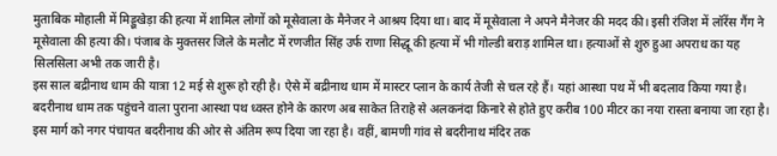मुताबिक मोहाली में मिड्डूखेड़ा की हत्या में शामिल लोगों को मूसेवाला के मैनेजर ने आश्रय दिया था। बाद में मूसेवाला ने अपने मैनेजर की मदद की। इसी रंजिश में लॉरेंस गैंग ने मूसेवाला की हत्या की। पंजाब के मुक्तसर जिले के मलौट में रणजीत सिंह उर्फ राणा सिद्धू की हत्या में भी गोल्डी बराड़ शामिल था। हत्याओं से शुरु हुआ अपराध का यह सिलसिला अभी तक जारी है।
इस साल बद्रीनाथ धाम की यात्रा 12 मई से शुरू हो रही है। ऐसे में बद्रीनाथ धाम में मास्टर प्लान के कार्य तेजी से चल रहे हैं। यहां आस्था पथ में भी बदलाव किया गया है। बदरीनाथ धाम तक पहुंचने वाला पुराना आस्था पथ ध्वस्त होने के कारण अब साकेत तिराहे से अलकनंदा किनारे से होते हुए करीब 100 मीटर का नया रास्ता बनाया जा रहा है।
इस मार्ग को नगर पंचायत बदरीनाथ की ओर से अंतिम रूप दिया जा रहा है। वहीं, बामणी गांव से बदरीनाथ मंदिर तक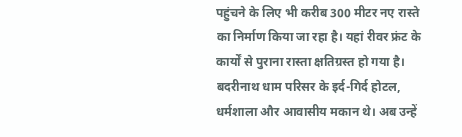पहुंचने के लिए भी करीब 300 मीटर नए रास्ते का निर्माण किया जा रहा है। यहां रीवर फ्रंट के कार्यों से पुराना रास्ता क्षतिग्रस्त हो गया है।
बदरीनाथ धाम परिसर के इर्द-गिर्द होटल, धर्मशाला और आवासीय मकान थे। अब उन्हें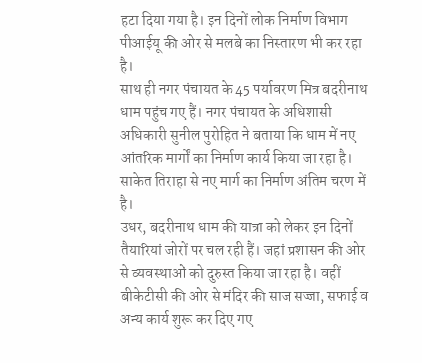हटा दिया गया है। इन दिनों लोक निर्माण विभाग पीआईयू की ओर से मलबे का निस्तारण भी कर रहा है।
साथ ही नगर पंचायत के 45 पर्यावरण मित्र बदरीनाथ धाम पहुंच गए हैं। नगर पंचायत के अधिशासी अधिकारी सुनील पुरोहित ने बताया कि धाम में नए आंतरिक मार्गों का निर्माण कार्य किया जा रहा है। साकेत तिराहा से नए मार्ग का निर्माण अंतिम चरण में है।
उधर, बदरीनाथ धाम की यात्रा को लेकर इन दिनों तैयारियां जोरों पर चल रही हैं। जहां प्रशासन की ओर से व्यवस्थाओं को दुरुस्त किया जा रहा है। वहीं बीकेटीसी की ओर से मंदिर की साज सज्जा, सफाई व अन्य कार्य शुरू कर दिए गए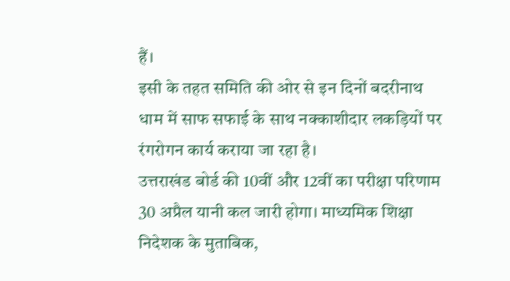हैं।
इसी के तहत समिति की ओर से इन दिनों बदरीनाथ धाम में साफ सफाई के साथ नक्काशीदार लकड़ियों पर रंगरोगन कार्य कराया जा रहा है।
उत्तराखंड बोर्ड की 10वीं और 12वीं का परीक्षा परिणाम 30 अप्रैल यानी कल जारी होगा। माध्यमिक शिक्षा निदेशक के मुताबिक,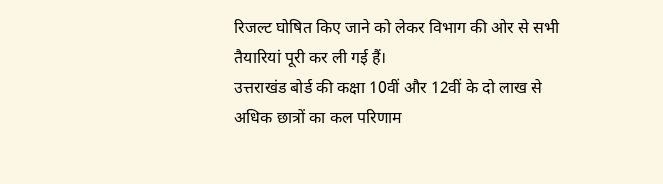रिजल्ट घोषित किए जाने को लेकर विभाग की ओर से सभी तैयारियां पूरी कर ली गई हैं।
उत्तराखंड बोर्ड की कक्षा 10वीं और 12वीं के दो लाख से अधिक छात्रों का कल परिणाम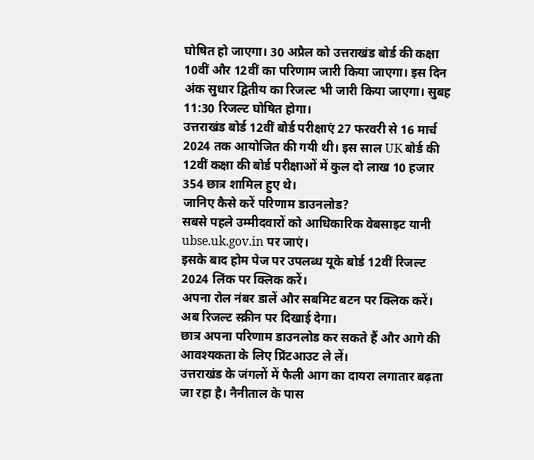घोषित हो जाएगा। 30 अप्रैल को उत्तराखंड बोर्ड की कक्षा 10वीं और 12वीं का परिणाम जारी किया जाएगा। इस दिन अंक सुधार द्वितीय का रिजल्ट भी जारी किया जाएगा। सुबह 11:30 रिजल्ट घोषित होगा।
उत्तराखंड बोर्ड 12वीं बोर्ड परीक्षाएं 27 फरवरी से 16 मार्च 2024 तक आयोजित की गयी थी। इस साल UK बोर्ड की 12वीं कक्षा की बोर्ड परीक्षाओं में कुल दो लाख 10 हजार 354 छात्र शामिल हुए थे।
जानिए कैसे करें परिणाम डाउनलोड?
सबसे पहले उम्मीदवारों को आधिकारिक वेबसाइट यानी ubse.uk.gov.in पर जाएं।
इसके बाद होम पेज पर उपलब्ध यूके बोर्ड 12वीं रिजल्ट 2024 लिंक पर क्लिक करें।
अपना रोल नंबर डालें और सबमिट बटन पर क्लिक करें।
अब रिजल्ट स्क्रीन पर दिखाई देगा।
छात्र अपना परिणाम डाउनलोड कर सकते हैं और आगे की आवश्यकता के लिए प्रिंटआउट ले लें।
उत्तराखंड के जंगलों में फैली आग का दायरा लगातार बढ़ता जा रहा है। नैनीताल के पास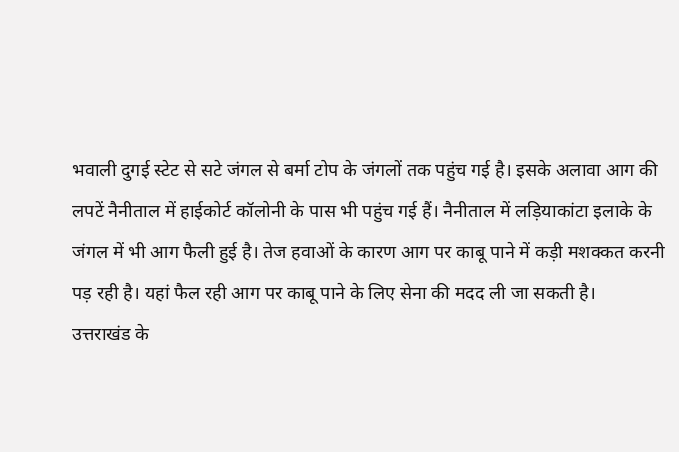भवाली दुगई स्टेट से सटे जंगल से बर्मा टोप के जंगलों तक पहुंच गई है। इसके अलावा आग की लपटें नैनीताल में हाईकोर्ट कॉलोनी के पास भी पहुंच गई हैं। नैनीताल में लड़ियाकांटा इलाके के जंगल में भी आग फैली हुई है। तेज हवाओं के कारण आग पर काबू पाने में कड़ी मशक्कत करनी पड़ रही है। यहां फैल रही आग पर काबू पाने के लिए सेना की मदद ली जा सकती है।
उत्तराखंड के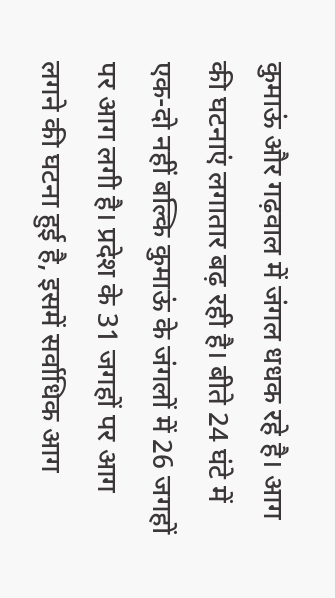कुमाऊं और गढ़वाल में जंगल धधक रहे है। आग की घटनाएं लगातार बढ़ रही है। बीते 24 घंटे में एक-दो नहीं बल्कि कुमाऊं के जंगलों में 26 जगहों पर आग लगी है। प्रदेश के 31 जगहों पर आग लगने की घटना हुई है, इसमें सर्वाधिक आग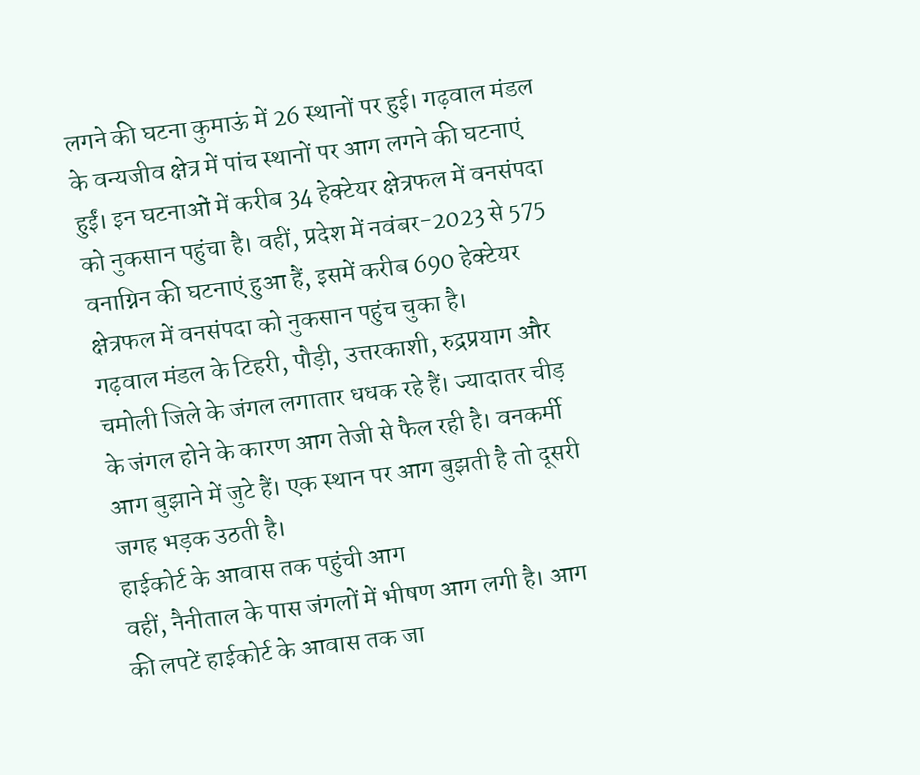लगने की घटना कुमाऊं में 26 स्थानों पर हुई। गढ़वाल मंडल के वन्यजीव क्षेत्र में पांच स्थानों पर आग लगने की घटनाएं हुईं। इन घटनाओं में करीब 34 हेक्टेयर क्षेत्रफल में वनसंपदा को नुकसान पहुंचा है। वहीं, प्रदेश में नवंबर-2023 से 575 वनाग्निन की घटनाएं हुआ हैं, इसमें करीब 690 हेक्टेयर क्षेत्रफल में वनसंपदा को नुकसान पहुंच चुका है।
गढ़वाल मंडल के टिहरी, पौड़ी, उत्तरकाशी, रुद्रप्रयाग और चमोली जिले के जंगल लगातार धधक रहे हैं। ज्यादातर चीड़ के जंगल होने के कारण आग तेजी से फैल रही है। वनकर्मी आग बुझाने में जुटे हैं। एक स्थान पर आग बुझती है तो दूसरी जगह भड़क उठती है।
हाईकोर्ट के आवास तक पहुंची आग
वहीं, नैनीताल के पास जंगलों में भीषण आग लगी है। आग की लपटें हाईकोर्ट के आवास तक जा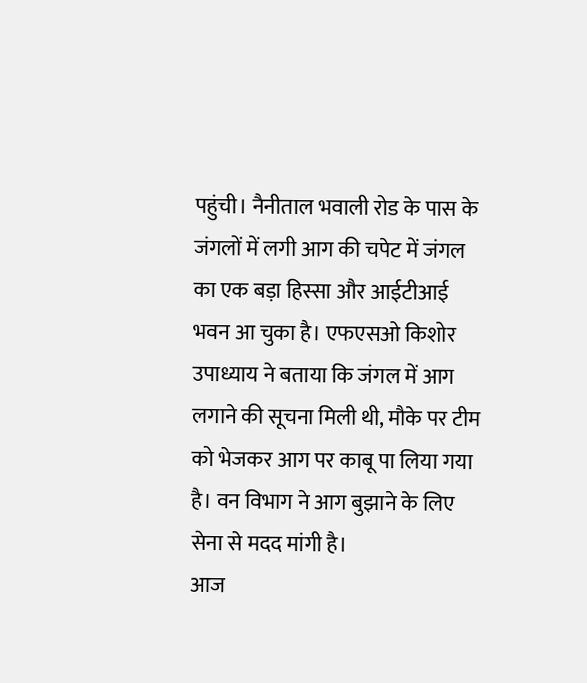पहुंची। नैनीताल भवाली रोड के पास के जंगलों में लगी आग की चपेट में जंगल का एक बड़ा हिस्सा और आईटीआई भवन आ चुका है। एफएसओ किशोर उपाध्याय ने बताया कि जंगल में आग लगाने की सूचना मिली थी, मौके पर टीम को भेजकर आग पर काबू पा लिया गया है। वन विभाग ने आग बुझाने के लिए सेना से मदद मांगी है।
आज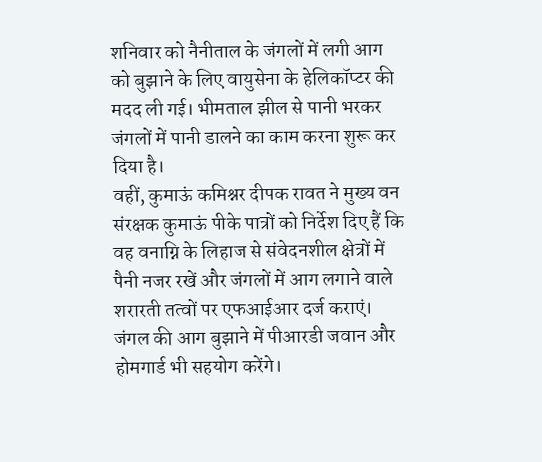शनिवार को नैनीताल के जंगलों में लगी आग को बुझाने के लिए वायुसेना के हेलिकॉप्टर की मदद ली गई। भीमताल झील से पानी भरकर जंगलों में पानी डालने का काम करना शुरू कर दिया है।
वहीं, कुमाऊं कमिश्नर दीपक रावत ने मुख्य वन संरक्षक कुमाऊं पीके पात्रों को निर्देश दिए हैं कि वह वनाग्नि के लिहाज से संवेदनशील क्षेत्रों में पैनी नजर रखें और जंगलों में आग लगाने वाले शरारती तत्वों पर एफआईआर दर्ज कराएं। जंगल की आग बुझाने में पीआरडी जवान और होमगार्ड भी सहयोग करेंगे।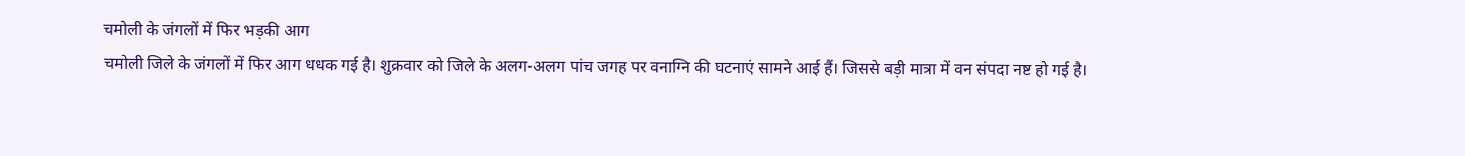चमोली के जंगलों में फिर भड़की आग
चमोली जिले के जंगलों में फिर आग धधक गई है। शुक्रवार को जिले के अलग-अलग पांच जगह पर वनाग्नि की घटनाएं सामने आई हैं। जिससे बड़ी मात्रा में वन संपदा नष्ट हो गई है।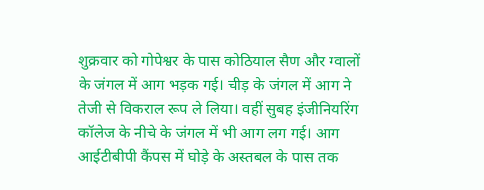शुक्रवार को गोपेश्वर के पास कोठियाल सैण और ग्वालों के जंगल में आग भड़क गई। चीड़ के जंगल में आग ने तेजी से विकराल रूप ले लिया। वहीं सुबह इंजीनियरिंग कॉलेज के नीचे के जंगल में भी आग लग गई। आग आईटीबीपी कैंपस में घोड़े के अस्तबल के पास तक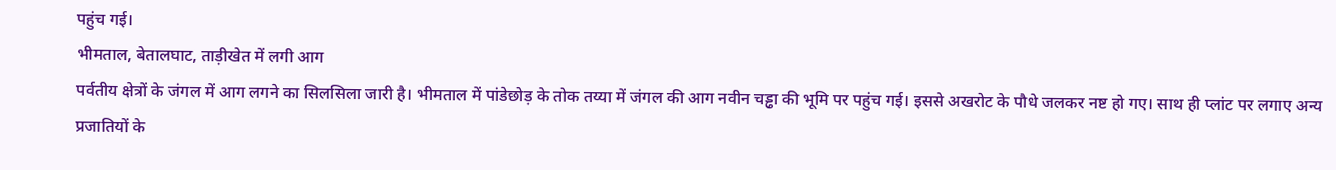पहुंच गई।
भीमताल, बेतालघाट, ताड़ीखेत में लगी आग
पर्वतीय क्षेत्रों के जंगल में आग लगने का सिलसिला जारी है। भीमताल में पांडेछोड़ के तोक तय्या में जंगल की आग नवीन चड्ढा की भूमि पर पहुंच गई। इससे अखरोट के पौधे जलकर नष्ट हो गए। साथ ही प्लांट पर लगाए अन्य प्रजातियों के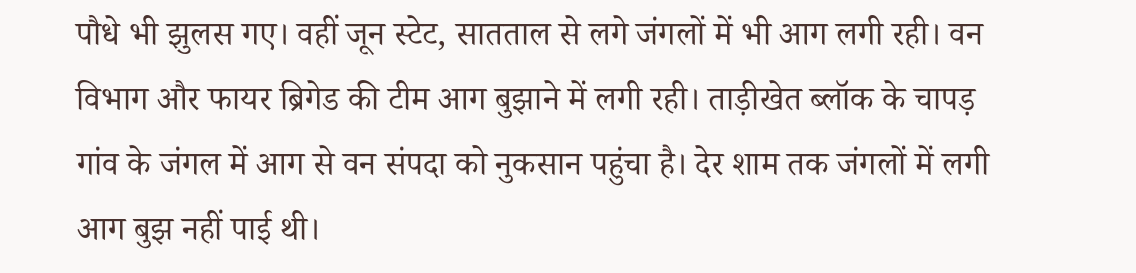पौधे भी झुलस गए। वहीं जून स्टेट, सातताल से लगे जंगलों में भी आग लगी रही। वन विभाग और फायर ब्रिगेड की टीम आग बुझाने में लगी रही। ताड़ीखेत ब्लॉक के चापड़ गांव के जंगल में आग से वन संपदा को नुकसान पहुंचा है। देर शाम तक जंगलों में लगी आग बुझ नहीं पाई थी।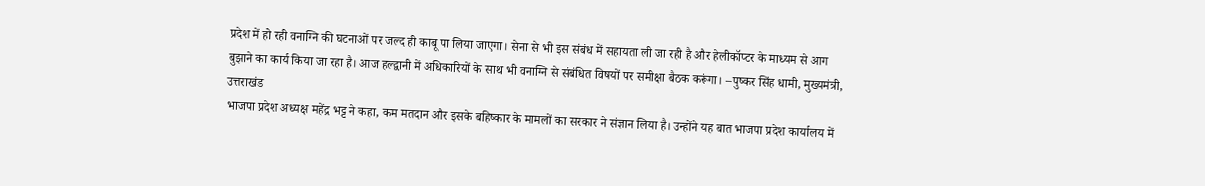प्रदेश में हो रही वनाग्नि की घटनाओं पर जल्द ही काबू पा लिया जाएगा। सेना से भी इस संबंध में सहायता ली जा रही है और हेलीकॉप्टर के माध्यम से आग बुझाने का कार्य किया जा रहा है। आज हल्द्वानी में अधिकारियों के साथ भी वनाग्नि से संबंधित विषयों पर समीक्षा बैठक करूंगा। –पुष्कर सिंह धामी, मुख्यमंत्री, उत्तराखंड
भाजपा प्रदेश अध्यक्ष महेंद्र भट्ट ने कहा, कम मतदान और इसके बहिष्कार के मामलों का सरकार ने संज्ञान लिया है। उन्होंने यह बात भाजपा प्रदेश कार्यालय में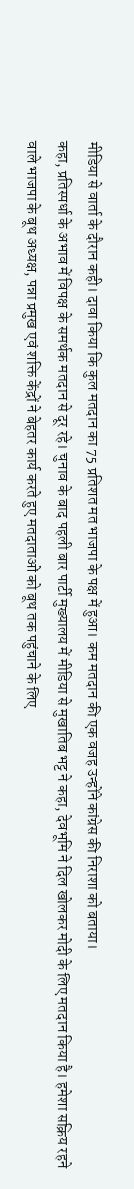मीडिया से वार्ता के दौरान कही। दावा किया कि कुल मतदान का 75 प्रतिशत मत भाजपा के पक्ष में हुआ। कम मतदान की एक वजह उन्होंने कांग्रेस की निराशा को बताया।
कहा, प्रतिस्पर्धा के अभाव में विपक्ष के समर्थक मतदान से दूर रहे। चुनाव के बाद पहली बार पार्टी मुख्यालय में मीडिया से मुखातिब भट्ट ने कहा, देवभूमि ने दिल खोलकर मोदी के लिए मतदान किया है। हमेशा सक्रिय रहने वाले भाजपा के बूथ अध्यक्ष, पन्ना प्रमुख एवं शक्ति केंद्रों ने बेहतर कार्य करते हुए मतदाताओं को बूथ तक पहुंचाने के लिए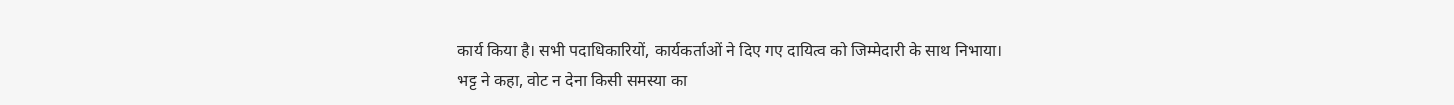कार्य किया है। सभी पदाधिकारियों, कार्यकर्ताओं ने दिए गए दायित्व को जिम्मेदारी के साथ निभाया।
भट्ट ने कहा, वोट न देना किसी समस्या का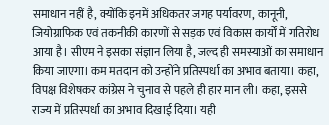समाधान नहीं है, क्योंकि इनमें अधिकतर जगह पर्यावरण, कानूनी, जियोग्राफिक एवं तकनीकी कारणों से सड़क एवं विकास कार्यों में गतिरोध आया है। सीएम ने इसका संज्ञान लिया है, जल्द ही समस्याओं का समाधान किया जाएगा। कम मतदान को उन्होंने प्रतिस्पर्धा का अभाव बताया। कहा, विपक्ष विशेषकर कांग्रेस ने चुनाव से पहले ही हार मान ली। कहा, इससे राज्य में प्रतिस्पर्धा का अभाव दिखाई दिया। यही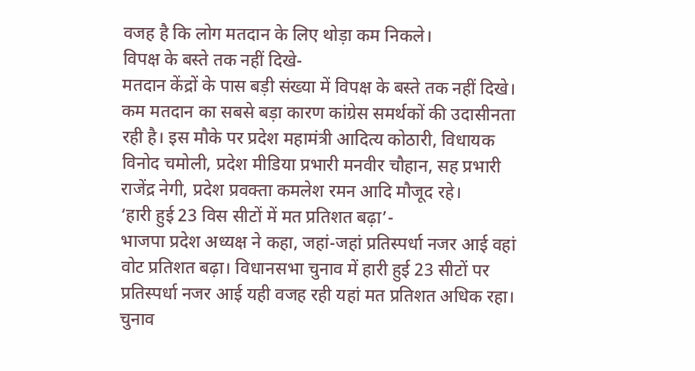वजह है कि लोग मतदान के लिए थोड़ा कम निकले।
विपक्ष के बस्ते तक नहीं दिखे-
मतदान केंद्रों के पास बड़ी संख्या में विपक्ष के बस्ते तक नहीं दिखे। कम मतदान का सबसे बड़ा कारण कांग्रेस समर्थकों की उदासीनता रही है। इस मौके पर प्रदेश महामंत्री आदित्य कोठारी, विधायक विनोद चमोली, प्रदेश मीडिया प्रभारी मनवीर चौहान, सह प्रभारी राजेंद्र नेगी, प्रदेश प्रवक्ता कमलेश रमन आदि मौजूद रहे।
‘हारी हुई 23 विस सीटों में मत प्रतिशत बढ़ा’-
भाजपा प्रदेश अध्यक्ष ने कहा, जहां-जहां प्रतिस्पर्धा नजर आई वहां वोट प्रतिशत बढ़ा। विधानसभा चुनाव में हारी हुई 23 सीटों पर प्रतिस्पर्धा नजर आई यही वजह रही यहां मत प्रतिशत अधिक रहा।
चुनाव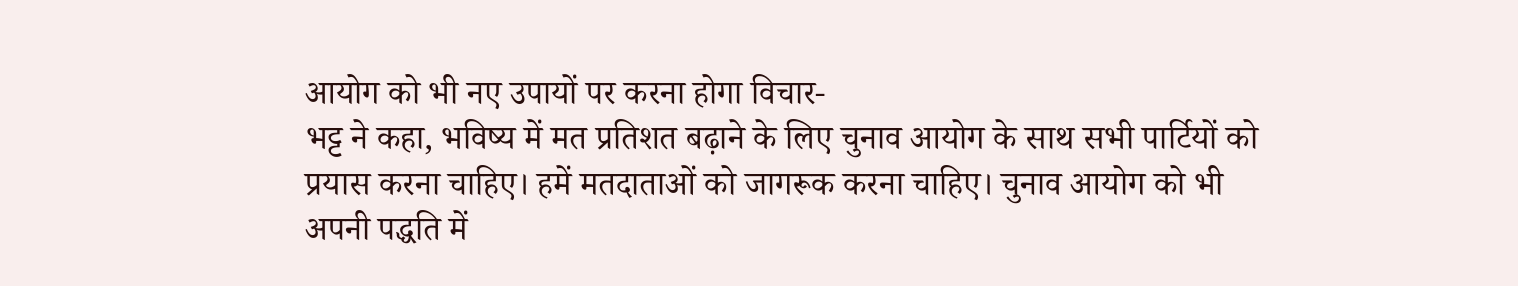आयोग को भी नए उपायों पर करना होगा विचार-
भट्ट ने कहा, भविष्य में मत प्रतिशत बढ़ाने के लिए चुनाव आयोग के साथ सभी पार्टियों को प्रयास करना चाहिए। हमें मतदाताओं को जागरूक करना चाहिए। चुनाव आयोग को भी अपनी पद्धति में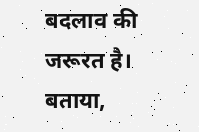बदलाव की जरूरत है। बताया,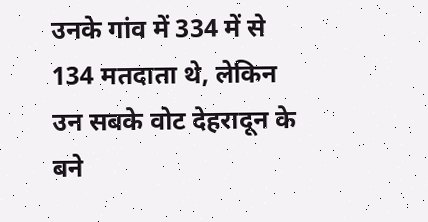उनके गांव में 334 में से 134 मतदाता थे, लेकिन उन सबके वोट देहरादून के बने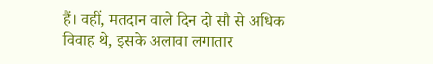हैं। वहीं, मतदान वाले दिन दो सौ से अधिक विवाह थे, इसके अलावा लगातार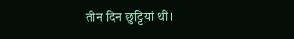तीन दिन छुट्टियां थी।